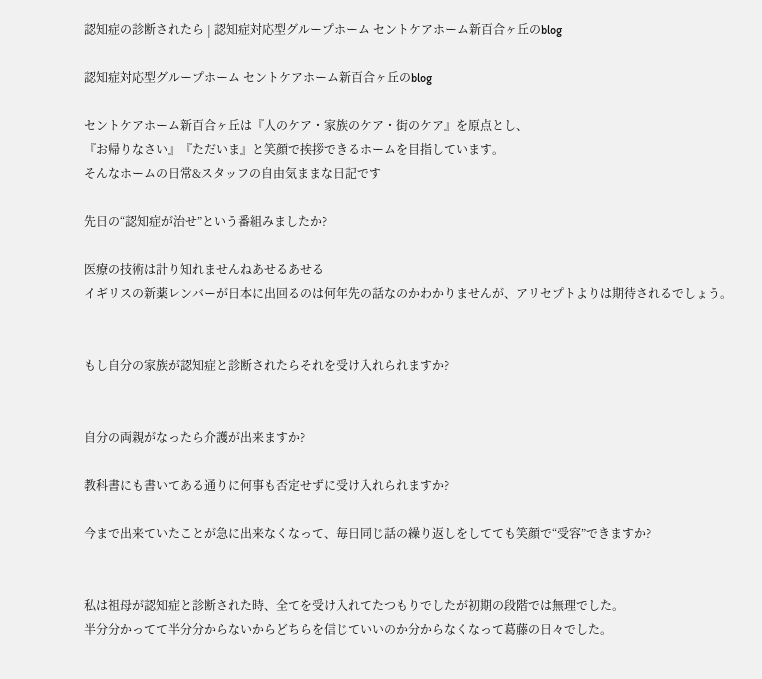認知症の診断されたら | 認知症対応型グループホーム セントケアホーム新百合ヶ丘のblog

認知症対応型グループホーム セントケアホーム新百合ヶ丘のblog

セントケアホーム新百合ヶ丘は『人のケア・家族のケア・街のケア』を原点とし、
『お帰りなさい』『ただいま』と笑顔で挨拶できるホームを目指しています。
そんなホームの日常&スタッフの自由気ままな日記です

先日の“認知症が治せ”という番組みましたか?

医療の技術は計り知れませんねあせるあせる
イギリスの新薬レンバーが日本に出回るのは何年先の話なのかわかりませんが、アリセプトよりは期待されるでしょう。


もし自分の家族が認知症と診断されたらそれを受け入れられますか?


自分の両親がなったら介護が出来ますか?

教科書にも書いてある通りに何事も否定せずに受け入れられますか?

今まで出来ていたことが急に出来なくなって、毎日同じ話の繰り返しをしてても笑顔で“受容”できますか?


私は祖母が認知症と診断された時、全てを受け入れてたつもりでしたが初期の段階では無理でした。
半分分かってて半分分からないからどちらを信じていいのか分からなくなって葛藤の日々でした。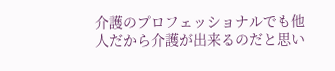介護のプロフェッショナルでも他人だから介護が出来るのだと思い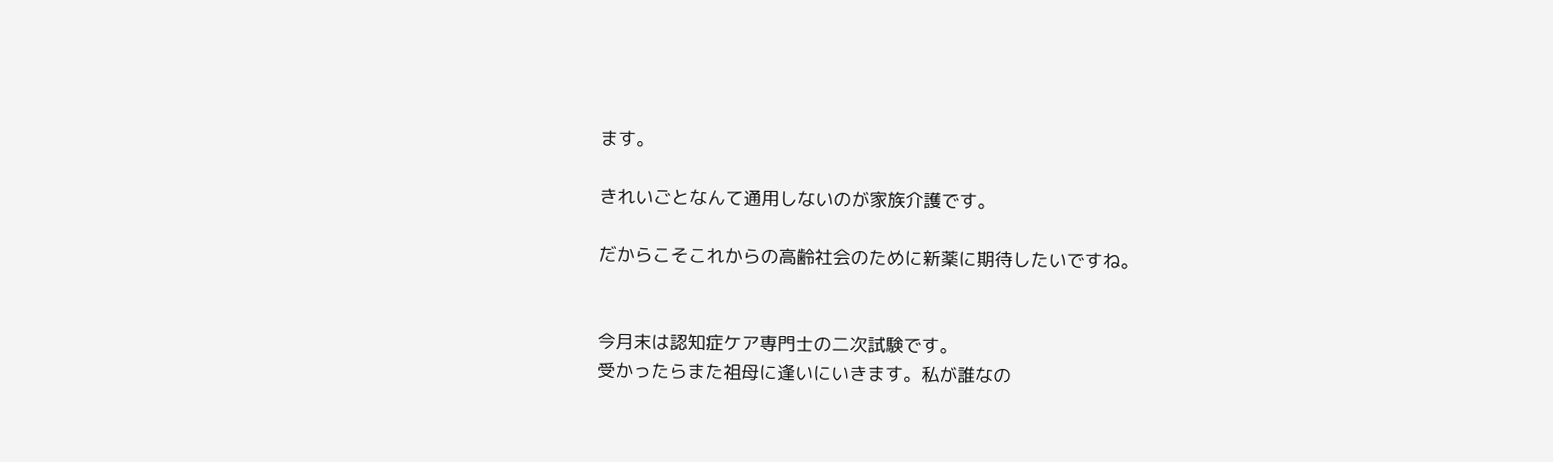ます。

きれいごとなんて通用しないのが家族介護です。

だからこそこれからの高齢社会のために新薬に期待したいですね。


今月末は認知症ケア専門士の二次試験です。
受かったらまた祖母に逢いにいきます。私が誰なの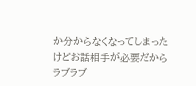か分からなくなってしまったけどお話相手が必要だからラブラブ